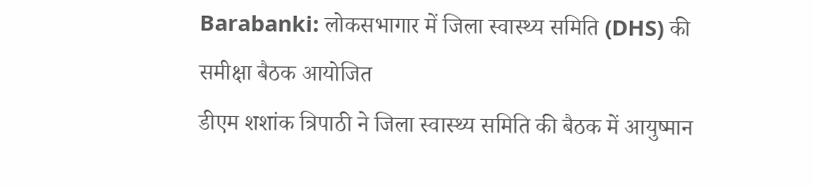Barabanki: लोकसभागार में जिला स्वास्थ्य समिति (DHS) की समीक्षा बैठक आयोजित
डीएम शशांक त्रिपाठी ने जिला स्वास्थ्य समिति की बैठक में आयुष्मान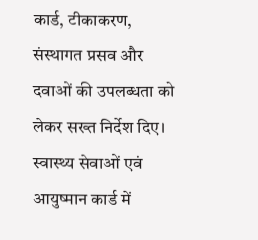कार्ड, टीकाकरण, संस्थागत प्रसव और दवाओं की उपलब्धता को लेकर सख्त निर्देश दिए।
स्वास्थ्य सेवाओं एवं आयुष्मान कार्ड में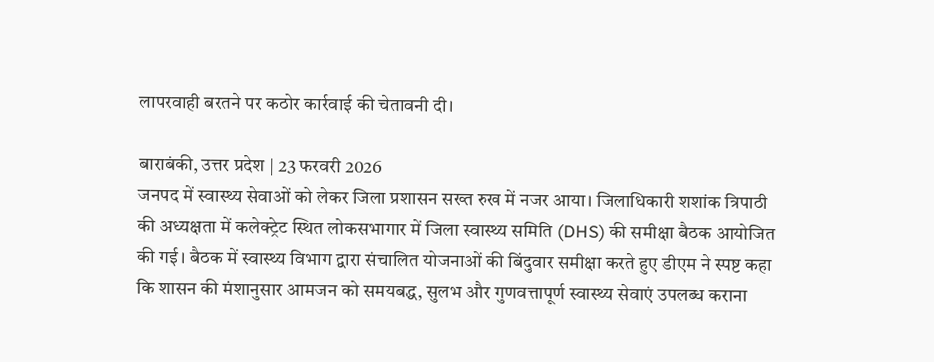लापरवाही बरतने पर कठोर कार्रवाई की चेतावनी दी।

बाराबंकी, उत्तर प्रदेश | 23 फरवरी 2026
जनपद में स्वास्थ्य सेवाओं को लेकर जिला प्रशासन सख्त रुख में नजर आया। जिलाधिकारी शशांक त्रिपाठी की अध्यक्षता में कलेक्ट्रेट स्थित लोकसभागार में जिला स्वास्थ्य समिति (DHS) की समीक्षा बैठक आयोजित की गई। बैठक में स्वास्थ्य विभाग द्वारा संचालित योजनाओं की बिंदुवार समीक्षा करते हुए डीएम ने स्पष्ट कहा कि शासन की मंशानुसार आमजन को समयबद्ध, सुलभ और गुणवत्तापूर्ण स्वास्थ्य सेवाएं उपलब्ध कराना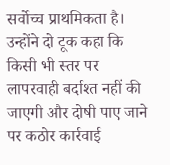सर्वोच्च प्राथमिकता है।
उन्होंने दो टूक कहा कि किसी भी स्तर पर लापरवाही बर्दाश्त नहीं की जाएगी और दोषी पाए जाने पर कठोर कार्रवाई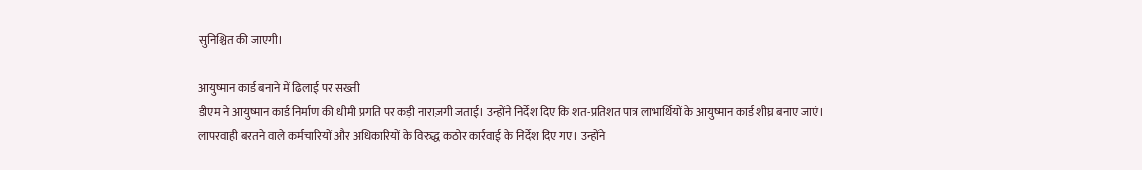सुनिश्चित की जाएगी।

आयुष्मान कार्ड बनाने में ढिलाई पर सख्ती
डीएम ने आयुष्मान कार्ड निर्माण की धीमी प्रगति पर कड़ी नाराज़गी जताई। उन्होंने निर्देश दिए कि शत-प्रतिशत पात्र लाभार्थियों के आयुष्मान कार्ड शीघ्र बनाए जाएं।
लापरवाही बरतने वाले कर्मचारियों और अधिकारियों के विरुद्ध कठोर कार्रवाई के निर्देश दिए गए। उन्होंने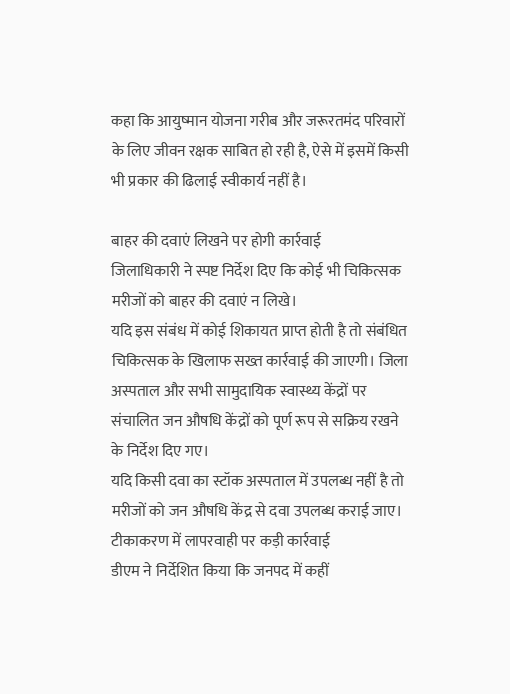कहा कि आयुष्मान योजना गरीब और जरूरतमंद परिवारों के लिए जीवन रक्षक साबित हो रही है, ऐसे में इसमें किसी भी प्रकार की ढिलाई स्वीकार्य नहीं है।

बाहर की दवाएं लिखने पर होगी कार्रवाई
जिलाधिकारी ने स्पष्ट निर्देश दिए कि कोई भी चिकित्सक मरीजों को बाहर की दवाएं न लिखे।
यदि इस संबंध में कोई शिकायत प्राप्त होती है तो संबंधित चिकित्सक के खिलाफ सख्त कार्रवाई की जाएगी। जिला अस्पताल और सभी सामुदायिक स्वास्थ्य केंद्रों पर संचालित जन औषधि केंद्रों को पूर्ण रूप से सक्रिय रखने के निर्देश दिए गए।
यदि किसी दवा का स्टॉक अस्पताल में उपलब्ध नहीं है तो मरीजों को जन औषधि केंद्र से दवा उपलब्ध कराई जाए।
टीकाकरण में लापरवाही पर कड़ी कार्रवाई
डीएम ने निर्देशित किया कि जनपद में कहीं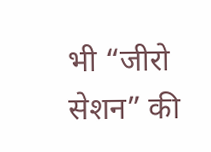भी “जीरो सेशन” की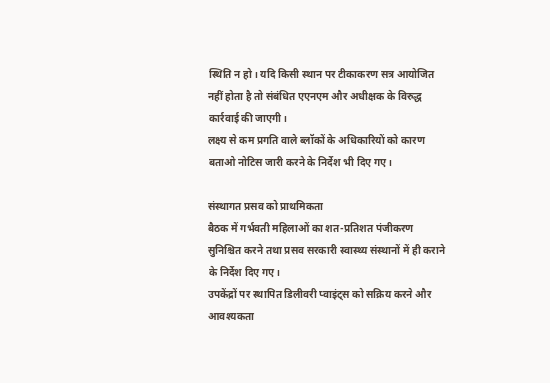स्थिति न हो। यदि किसी स्थान पर टीकाकरण सत्र आयोजित नहीं होता है तो संबंधित एएनएम और अधीक्षक के विरुद्ध कार्रवाई की जाएगी।
लक्ष्य से कम प्रगति वाले ब्लॉकों के अधिकारियों को कारण बताओ नोटिस जारी करने के निर्देश भी दिए गए।

संस्थागत प्रसव को प्राथमिकता
बैठक में गर्भवती महिलाओं का शत-प्रतिशत पंजीकरण सुनिश्चित करने तथा प्रसव सरकारी स्वास्थ्य संस्थानों में ही कराने के निर्देश दिए गए।
उपकेंद्रों पर स्थापित डिलीवरी प्वाइंट्स को सक्रिय करने और आवश्यकता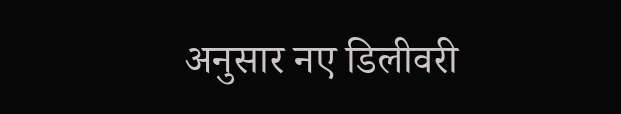अनुसार नए डिलीवरी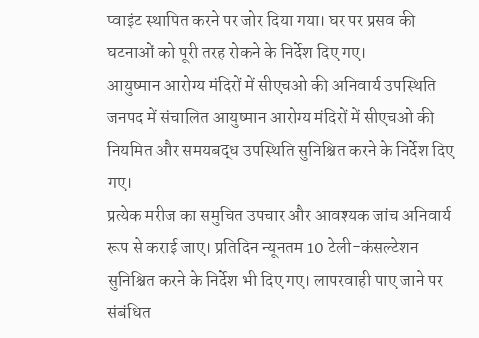प्वाइंट स्थापित करने पर जोर दिया गया। घर पर प्रसव की घटनाओं को पूरी तरह रोकने के निर्देश दिए गए।
आयुष्मान आरोग्य मंदिरों में सीएचओ की अनिवार्य उपस्थिति
जनपद में संचालित आयुष्मान आरोग्य मंदिरों में सीएचओ की नियमित और समयबद्ध उपस्थिति सुनिश्चित करने के निर्देश दिए गए।
प्रत्येक मरीज का समुचित उपचार और आवश्यक जांच अनिवार्य रूप से कराई जाए। प्रतिदिन न्यूनतम 10 टेली-कंसल्टेशन सुनिश्चित करने के निर्देश भी दिए गए। लापरवाही पाए जाने पर संबंधित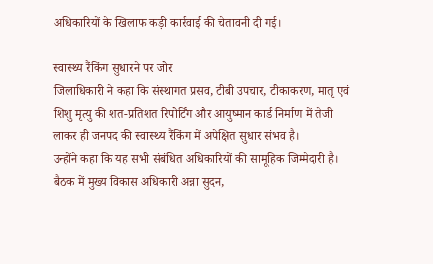अधिकारियों के खिलाफ कड़ी कार्रवाई की चेतावनी दी गई।

स्वास्थ्य रैंकिंग सुधारने पर जोर
जिलाधिकारी ने कहा कि संस्थागत प्रसव, टीबी उपचार, टीकाकरण, मातृ एवं शिशु मृत्यु की शत-प्रतिशत रिपोर्टिंग और आयुष्मान कार्ड निर्माण में तेजी लाकर ही जनपद की स्वास्थ्य रैंकिंग में अपेक्षित सुधार संभव है।
उन्होंने कहा कि यह सभी संबंधित अधिकारियों की सामूहिक जिम्मेदारी है।
बैठक में मुख्य विकास अधिकारी अन्ना सुदन,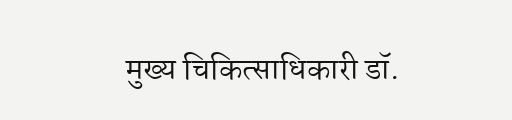मुख्य चिकित्साधिकारी डॉ.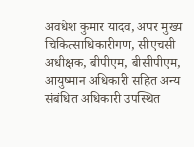अवधेश कुमार यादव, अपर मुख्य चिकित्साधिकारीगण, सीएचसी अधीक्षक, बीपीएम, बीसीपीएम, आयुष्मान अधिकारी सहित अन्य संबंधित अधिकारी उपस्थित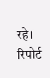रहे।
रिपोर्ट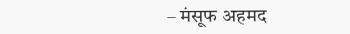– मंसूफ अहमद